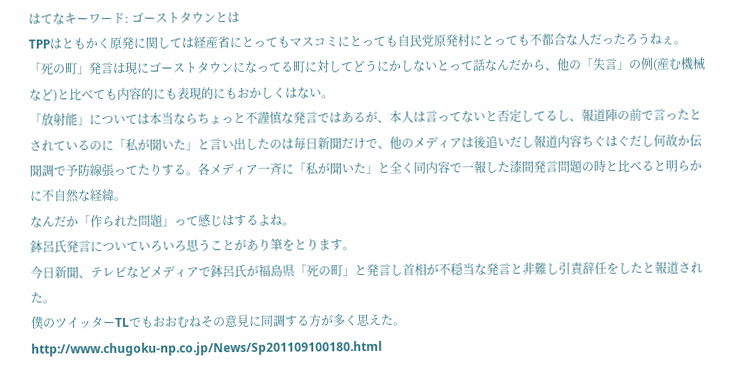はてなキーワード: ゴーストタウンとは
TPPはともかく原発に関しては経産省にとってもマスコミにとっても自民党原発村にとっても不都合な人だったろうねぇ。
「死の町」発言は現にゴーストタウンになってる町に対してどうにかしないとって話なんだから、他の「失言」の例(産む機械など)と比べても内容的にも表現的にもおかしくはない。
「放射能」については本当ならちょっと不謹慎な発言ではあるが、本人は言ってないと否定してるし、報道陣の前で言ったとされているのに「私が聞いた」と言い出したのは毎日新聞だけで、他のメディアは後追いだし報道内容ちぐはぐだし何故か伝聞調で予防線張ってたりする。各メディア一斉に「私が聞いた」と全く同内容で一報した漆間発言問題の時と比べると明らかに不自然な経緯。
なんだか「作られた問題」って感じはするよね。
鉢呂氏発言についていろいろ思うことがあり筆をとります。
今日新聞、テレビなどメディアで鉢呂氏が福島県「死の町」と発言し首相が不穏当な発言と非難し引責辞任をしたと報道された。
僕のツイッターTLでもおおむねその意見に同調する方が多く思えた。
http://www.chugoku-np.co.jp/News/Sp201109100180.html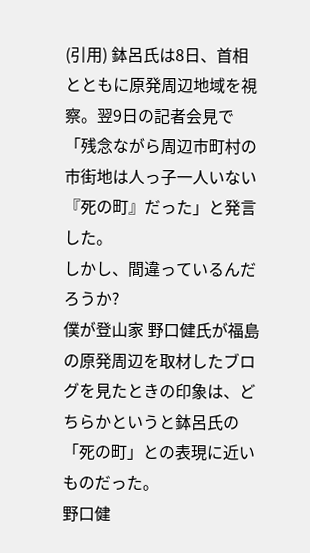(引用) 鉢呂氏は8日、首相とともに原発周辺地域を視察。翌9日の記者会見で「残念ながら周辺市町村の市街地は人っ子一人いない『死の町』だった」と発言した。
しかし、間違っているんだろうか?
僕が登山家 野口健氏が福島の原発周辺を取材したブログを見たときの印象は、どちらかというと鉢呂氏の「死の町」との表現に近いものだった。
野口健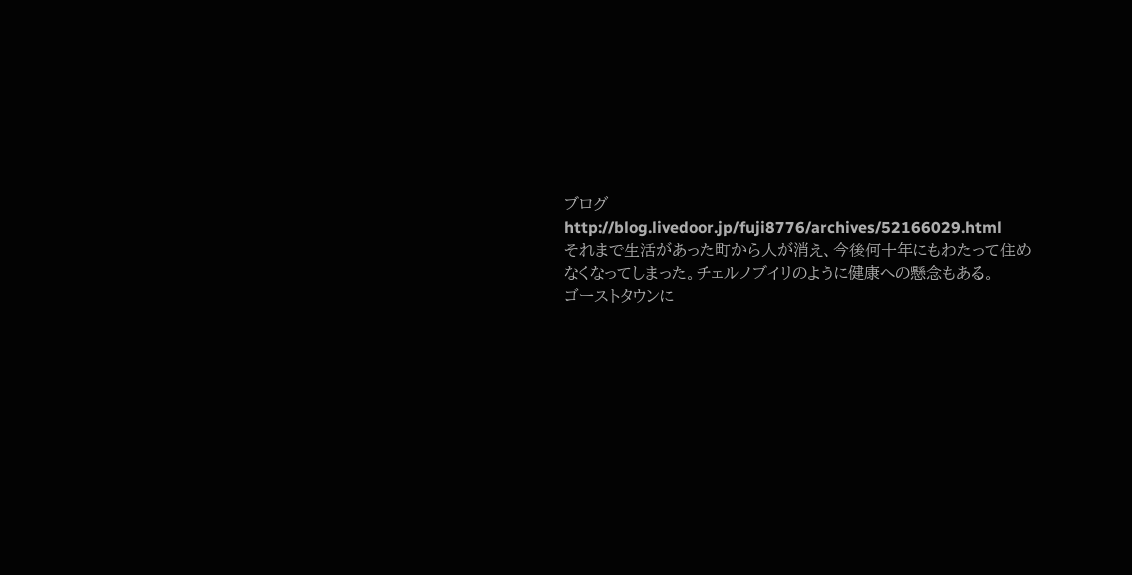ブログ http://blog.livedoor.jp/fuji8776/archives/52166029.html
それまで生活があった町から人が消え、今後何十年にもわたって住めなくなってしまった。チェルノブイリのように健康への懸念もある。
ゴーストタウンに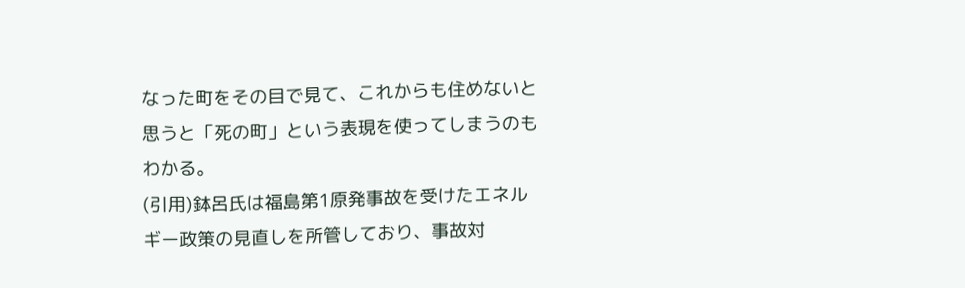なった町をその目で見て、これからも住めないと思うと「死の町」という表現を使ってしまうのもわかる。
(引用)鉢呂氏は福島第1原発事故を受けたエネルギー政策の見直しを所管しており、事故対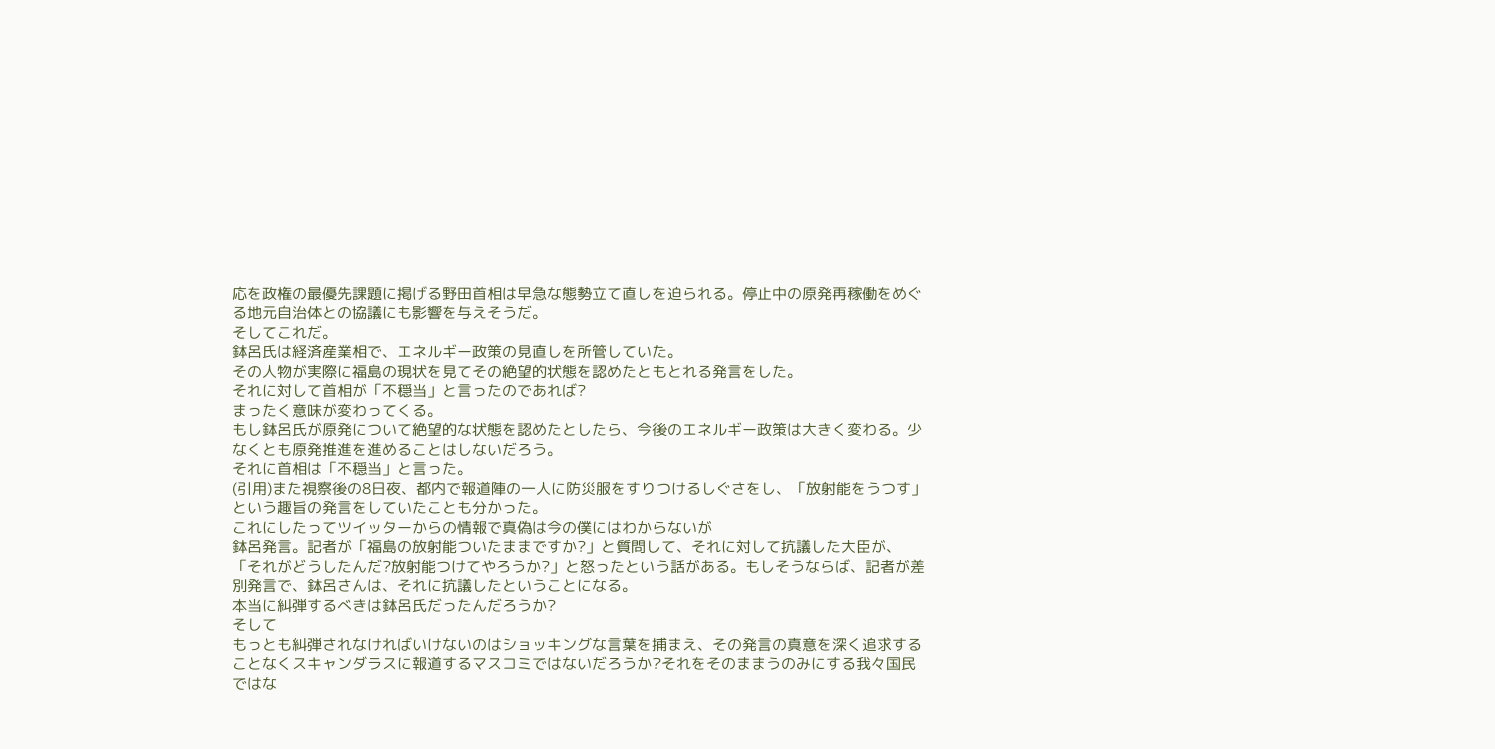応を政権の最優先課題に掲げる野田首相は早急な態勢立て直しを迫られる。停止中の原発再稼働をめぐる地元自治体との協議にも影響を与えそうだ。
そしてこれだ。
鉢呂氏は経済産業相で、エネルギー政策の見直しを所管していた。
その人物が実際に福島の現状を見てその絶望的状態を認めたともとれる発言をした。
それに対して首相が「不穏当」と言ったのであれば?
まったく意味が変わってくる。
もし鉢呂氏が原発について絶望的な状態を認めたとしたら、今後のエネルギー政策は大きく変わる。少なくとも原発推進を進めることはしないだろう。
それに首相は「不穏当」と言った。
(引用)また視察後の8日夜、都内で報道陣の一人に防災服をすりつけるしぐさをし、「放射能をうつす」という趣旨の発言をしていたことも分かった。
これにしたってツイッターからの情報で真偽は今の僕にはわからないが
鉢呂発言。記者が「福島の放射能ついたままですか?」と質問して、それに対して抗議した大臣が、「それがどうしたんだ?放射能つけてやろうか?」と怒ったという話がある。もしそうならば、記者が差別発言で、鉢呂さんは、それに抗議したということになる。
本当に糾弾するべきは鉢呂氏だったんだろうか?
そして
もっとも糾弾されなければいけないのはショッキングな言葉を捕まえ、その発言の真意を深く追求することなくスキャンダラスに報道するマスコミではないだろうか?それをそのままうのみにする我々国民ではな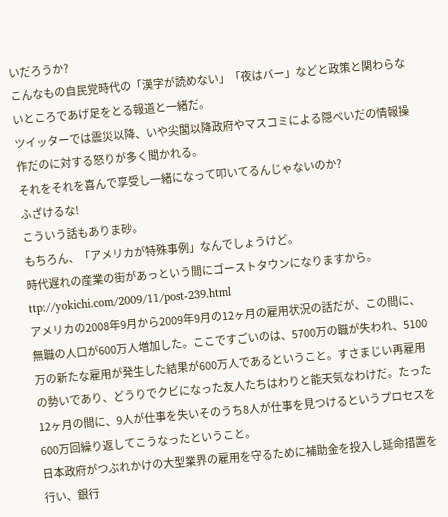いだろうか?
こんなもの自民党時代の「漢字が読めない」「夜はバー」などと政策と関わらないところであげ足をとる報道と一緒だ。
ツイッターでは震災以降、いや尖閣以降政府やマスコミによる隠ぺいだの情報操作だのに対する怒りが多く聞かれる。
それをそれを喜んで享受し一緒になって叩いてるんじゃないのか?
ふざけるな!
こういう話もありま砂。
もちろん、「アメリカが特殊事例」なんでしょうけど。
時代遅れの産業の街があっという間にゴーストタウンになりますから。
ttp://yokichi.com/2009/11/post-239.html
アメリカの2008年9月から2009年9月の12ヶ月の雇用状況の話だが、この間に、無職の人口が600万人増加した。ここですごいのは、5700万の職が失われ、5100万の新たな雇用が発生した結果が600万人であるということ。すさまじい再雇用の勢いであり、どうりでクビになった友人たちはわりと能天気なわけだ。たった12ヶ月の間に、9人が仕事を失いそのうち8人が仕事を見つけるというプロセスを600万回繰り返してこうなったということ。
日本政府がつぶれかけの大型業界の雇用を守るために補助金を投入し延命措置を行い、銀行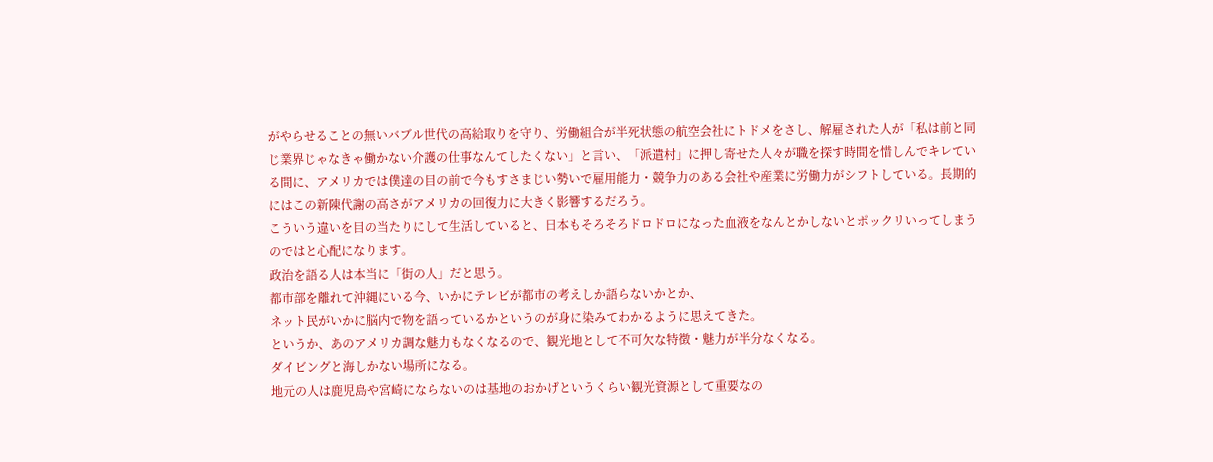がやらせることの無いバブル世代の高給取りを守り、労働組合が半死状態の航空会社にトドメをさし、解雇された人が「私は前と同じ業界じゃなきゃ働かない介護の仕事なんてしたくない」と言い、「派遣村」に押し寄せた人々が職を探す時間を惜しんでキレている間に、アメリカでは僕達の目の前で今もすさまじい勢いで雇用能力・競争力のある会社や産業に労働力がシフトしている。長期的にはこの新陳代謝の高さがアメリカの回復力に大きく影響するだろう。
こういう違いを目の当たりにして生活していると、日本もそろそろドロドロになった血液をなんとかしないとポックリいってしまうのではと心配になります。
政治を語る人は本当に「街の人」だと思う。
都市部を離れて沖縄にいる今、いかにテレビが都市の考えしか語らないかとか、
ネット民がいかに脳内で物を語っているかというのが身に染みてわかるように思えてきた。
というか、あのアメリカ調な魅力もなくなるので、観光地として不可欠な特徴・魅力が半分なくなる。
ダイビングと海しかない場所になる。
地元の人は鹿児島や宮崎にならないのは基地のおかげというくらい観光資源として重要なの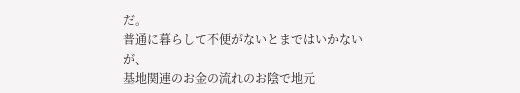だ。
普通に暮らして不便がないとまではいかないが、
基地関連のお金の流れのお陰で地元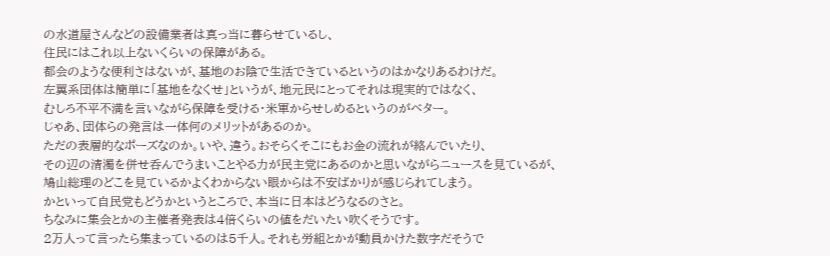の水道屋さんなどの設備業者は真っ当に暮らせているし、
住民にはこれ以上ないくらいの保障がある。
都会のような便利さはないが、基地のお陰で生活できているというのはかなりあるわけだ。
左翼系団体は簡単に「基地をなくせ」というが、地元民にとってそれは現実的ではなく、
むしろ不平不満を言いながら保障を受ける・米軍からせしめるというのがベター。
じゃあ、団体らの発言は一体何のメリットがあるのか。
ただの表層的なポーズなのか。いや、違う。おそらくそこにもお金の流れが絡んでいたり、
その辺の清濁を併せ呑んでうまいことやる力が民主党にあるのかと思いながらニュースを見ているが、
鳩山総理のどこを見ているかよくわからない眼からは不安ばかりが感じられてしまう。
かといって自民党もどうかというところで、本当に日本はどうなるのさと。
ちなみに集会とかの主催者発表は4倍くらいの値をだいたい吹くそうです。
2万人って言ったら集まっているのは5千人。それも労組とかが動員かけた数字だそうで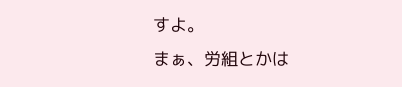すよ。
まぁ、労組とかは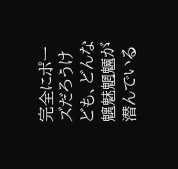完全にポーズだろうけども、どんな魑魅魍魎が潜んでいる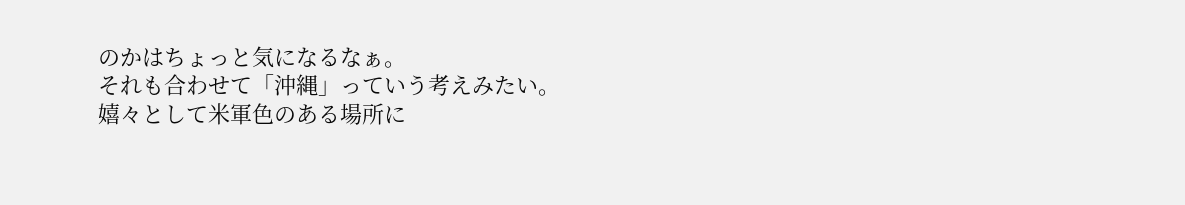のかはちょっと気になるなぁ。
それも合わせて「沖縄」っていう考えみたい。
嬉々として米軍色のある場所に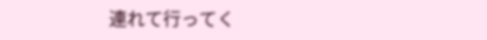連れて行ってく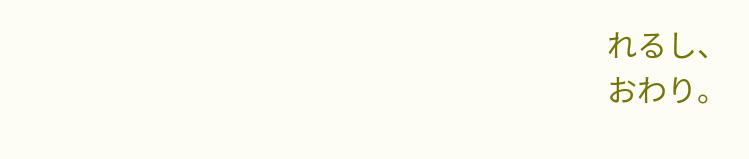れるし、
おわり。